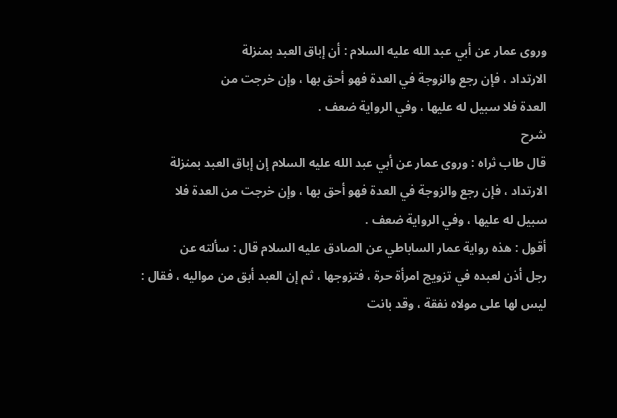وروى عمار عن أبي عبد الله عليه السلام : أن إباق العبد بمنزلة
الارتداد ، فإن رجع والزوجة في العدة فهو أحق بها ، وإن خرجت من
العدة فلا سبيل له عليها ، وفي الرواية ضعف .
شرح
قال طاب ثراه : وروى عمار عن أبي عبد الله عليه السلام إن إباق العبد بمنزلة
الارتداد ، فإن رجع والزوجة في العدة فهو أحق بها ، وإن خرجت من العدة فلا
سبيل له عليها ، وفي الرواية ضعف .
أقول : هذه رواية عمار الساباطي عن الصادق عليه السلام قال : سألته عن
رجل أذن لعبده في تزويج امرأة حرة ، فتزوجها ، ثم إن العبد أبق من مواليه ، فقال :
ليس لها على مولاه نفقة ، وقد بانت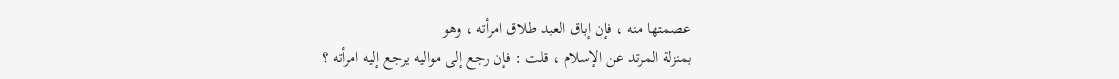عصمتها منه ، فإن إباق العبد طلاق امرأته ، وهو
بمنزلة المرتد عن الإسلام ، قلت : فإن رجع إلى مواليه يرجع إليه امرأته ؟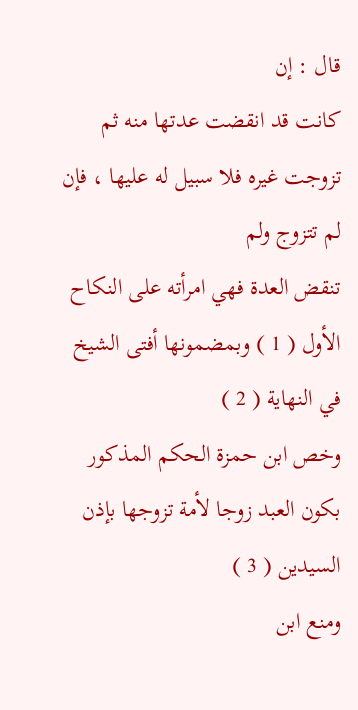قال : إن
كانت قد انقضت عدتها منه ثم تزوجت غيره فلا سبيل له عليها ، فإن لم تتزوج ولم
تنقض العدة فهي امرأته على النكاح الأول ( 1 ) وبمضمونها أفتى الشيخ في النهاية ( 2 )
وخص ابن حمزة الحكم المذكور بكون العبد زوجا لأمة تزوجها بإذن السيدين ( 3 )
ومنع ابن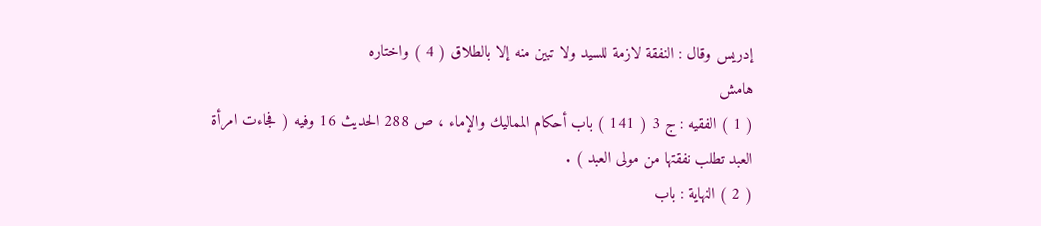إدريس وقال : النفقة لازمة للسيد ولا تبين منه إلا بالطلاق ( 4 ) واختاره
هامش
( 1 ) الفقيه : ج 3 ( 141 ) باب أحكام المماليك والإماء ، ص 288 الحديث 16 وفيه ( فجاءت امرأة
العبد تطلب نفقتها من مولى العبد ) .
( 2 ) النهاية : باب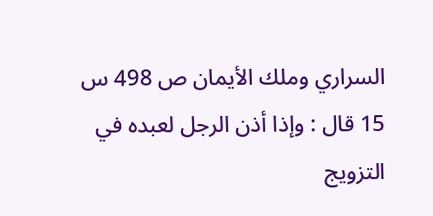السراري وملك الأيمان ص 498 س 15 قال : وإذا أذن الرجل لعبده في التزويج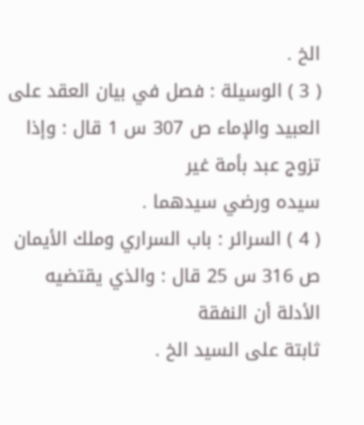الخ .
( 3 ) الوسيلة : فصل في بيان العقد على العبيد والإماء ص 307 س 1 قال : وإذا تزوج عبد بأمة غير
سيده ورضي سيدهما .
( 4 ) السرائر : باب السراري وملك الأيمان ص 316 س 25 قال : والذي يقتضيه الأدلة أن النفقة
ثابتة على السيد الخ .